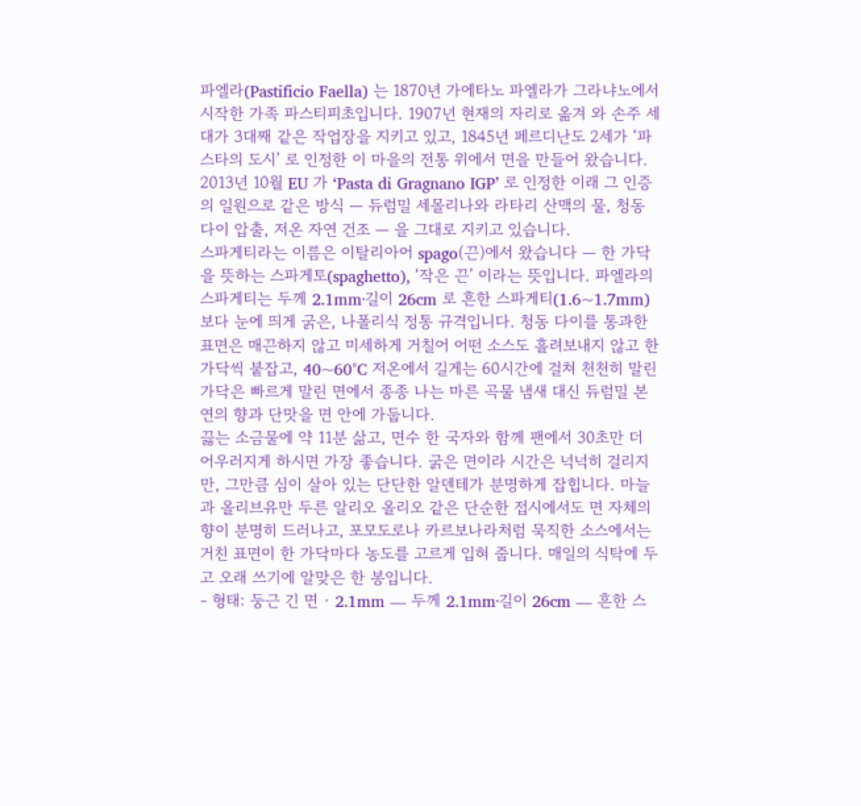파엘라(Pastificio Faella) 는 1870년 가에타노 파엘라가 그라냐노에서 시작한 가족 파스티피초입니다. 1907년 현재의 자리로 옮겨 와 손주 세대가 3대째 같은 작업장을 지키고 있고, 1845년 페르디난도 2세가 ‘파스타의 도시’ 로 인정한 이 마을의 전통 위에서 면을 만들어 왔습니다. 2013년 10월 EU 가 ‘Pasta di Gragnano IGP’ 로 인정한 이래 그 인증의 일원으로 같은 방식 — 듀럼밀 세몰리나와 라타리 산맥의 물, 청동 다이 압출, 저온 자연 건조 — 을 그대로 지키고 있습니다.
스파게티라는 이름은 이탈리아어 spago(끈)에서 왔습니다 — 한 가닥을 뜻하는 스파게토(spaghetto), ‘작은 끈’ 이라는 뜻입니다. 파엘라의 스파게티는 두께 2.1mm·길이 26cm 로 흔한 스파게티(1.6~1.7mm)보다 눈에 띄게 굵은, 나폴리식 정통 규격입니다. 청동 다이를 통과한 표면은 매끈하지 않고 미세하게 거칠어 어떤 소스도 흘려보내지 않고 한 가닥씩 붙잡고, 40~60°C 저온에서 길게는 60시간에 걸쳐 천천히 말린 가닥은 빠르게 말린 면에서 종종 나는 마른 곡물 냄새 대신 듀럼밀 본연의 향과 단맛을 면 안에 가둡니다.
끓는 소금물에 약 11분 삶고, 면수 한 국자와 함께 팬에서 30초만 더 어우러지게 하시면 가장 좋습니다. 굵은 면이라 시간은 넉넉히 걸리지만, 그만큼 심이 살아 있는 단단한 알덴테가 분명하게 잡힙니다. 마늘과 올리브유만 두른 알리오 올리오 같은 단순한 접시에서도 면 자체의 향이 분명히 드러나고, 포모도로나 카르보나라처럼 묵직한 소스에서는 거친 표면이 한 가닥마다 농도를 고르게 입혀 줍니다. 매일의 식탁에 두고 오래 쓰기에 알맞은 한 봉입니다.
- 형태: 둥근 긴 면 · 2.1mm — 두께 2.1mm·길이 26cm — 흔한 스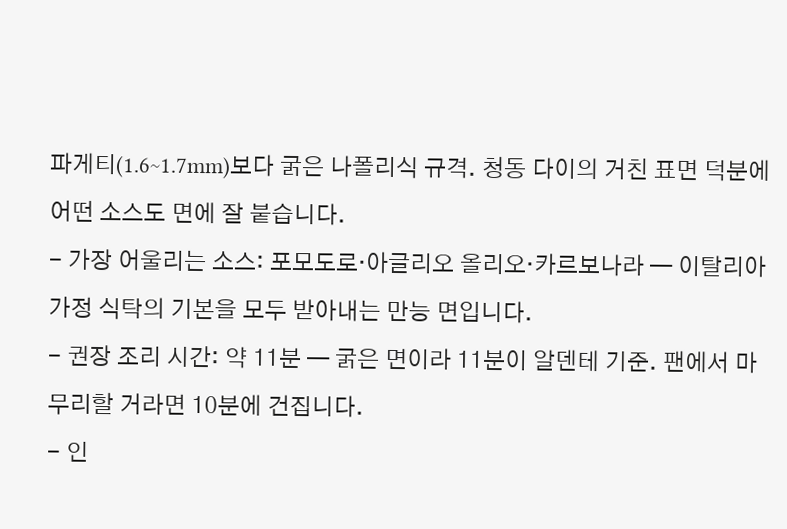파게티(1.6~1.7mm)보다 굵은 나폴리식 규격. 청동 다이의 거친 표면 덕분에 어떤 소스도 면에 잘 붙습니다.
- 가장 어울리는 소스: 포모도로·아글리오 올리오·카르보나라 — 이탈리아 가정 식탁의 기본을 모두 받아내는 만능 면입니다.
- 권장 조리 시간: 약 11분 — 굵은 면이라 11분이 알덴테 기준. 팬에서 마무리할 거라면 10분에 건집니다.
- 인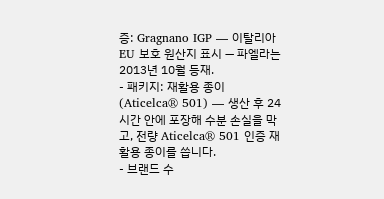증: Gragnano IGP — 이탈리아 EU 보호 원산지 표시 — 파엘라는 2013년 10월 등재.
- 패키지: 재활용 종이 (Aticelca® 501) — 생산 후 24시간 안에 포장해 수분 손실을 막고, 전량 Aticelca® 501 인증 재활용 종이를 씁니다.
- 브랜드 수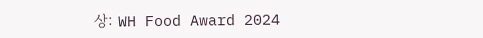상: WH Food Award 2024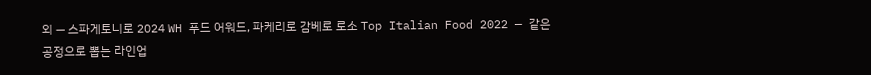외 — 스파게토니로 2024 WH 푸드 어워드, 파케리로 감베로 로소 Top Italian Food 2022 — 같은 공정으로 뽑는 라인업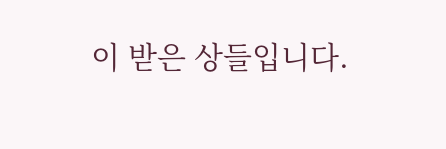이 받은 상들입니다.